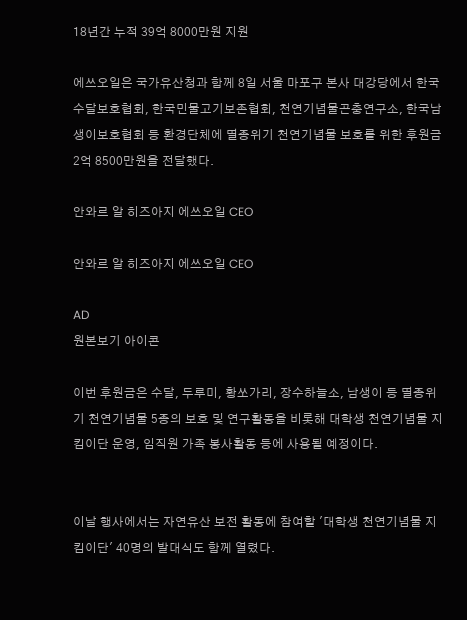18년간 누적 39억 8000만원 지원

에쓰오일은 국가유산청과 함께 8일 서울 마포구 본사 대강당에서 한국수달보호협회, 한국민물고기보존협회, 천연기념물곤충연구소, 한국남생이보호협회 등 환경단체에 멸종위기 천연기념물 보호를 위한 후원금 2억 8500만원을 전달했다.

안와르 알 히즈아지 에쓰오일 CEO

안와르 알 히즈아지 에쓰오일 CEO

AD
원본보기 아이콘

이번 후원금은 수달, 두루미, 황쏘가리, 장수하늘소, 남생이 등 멸종위기 천연기념물 5종의 보호 및 연구활동을 비롯해 대학생 천연기념물 지킴이단 운영, 임직원 가족 봉사활동 등에 사용될 예정이다.


이날 행사에서는 자연유산 보전 활동에 참여할 '대학생 천연기념물 지킴이단' 40명의 발대식도 함께 열렸다.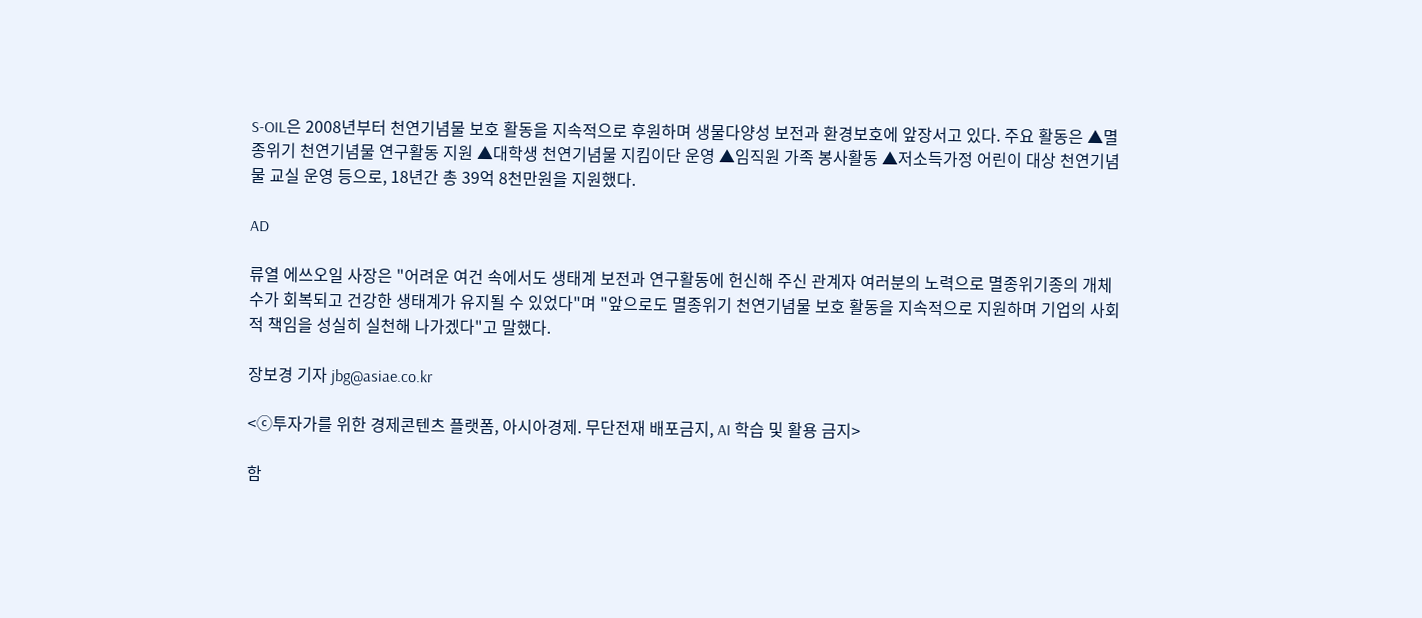S-OIL은 2008년부터 천연기념물 보호 활동을 지속적으로 후원하며 생물다양성 보전과 환경보호에 앞장서고 있다. 주요 활동은 ▲멸종위기 천연기념물 연구활동 지원 ▲대학생 천연기념물 지킴이단 운영 ▲임직원 가족 봉사활동 ▲저소득가정 어린이 대상 천연기념물 교실 운영 등으로, 18년간 총 39억 8천만원을 지원했다.

AD

류열 에쓰오일 사장은 "어려운 여건 속에서도 생태계 보전과 연구활동에 헌신해 주신 관계자 여러분의 노력으로 멸종위기종의 개체 수가 회복되고 건강한 생태계가 유지될 수 있었다"며 "앞으로도 멸종위기 천연기념물 보호 활동을 지속적으로 지원하며 기업의 사회적 책임을 성실히 실천해 나가겠다"고 말했다.

장보경 기자 jbg@asiae.co.kr

<ⓒ투자가를 위한 경제콘텐츠 플랫폼, 아시아경제. 무단전재 배포금지, AI 학습 및 활용 금지>

함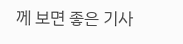께 보면 좋은 기사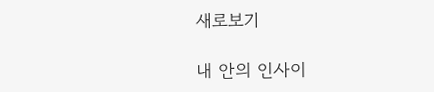새로보기

내 안의 인사이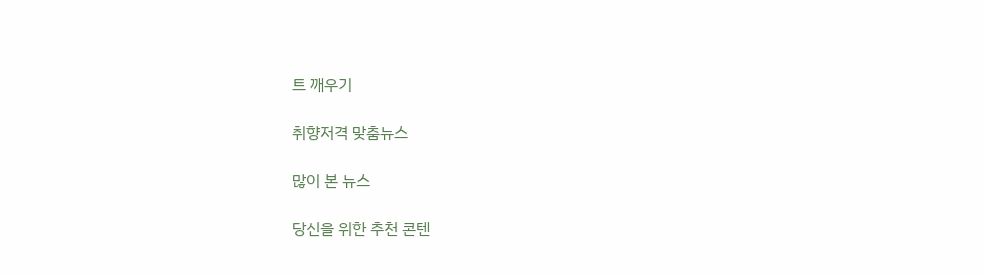트 깨우기

취향저격 맞춤뉴스

많이 본 뉴스

당신을 위한 추천 콘텐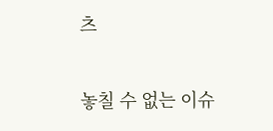츠

놓칠 수 없는 이슈